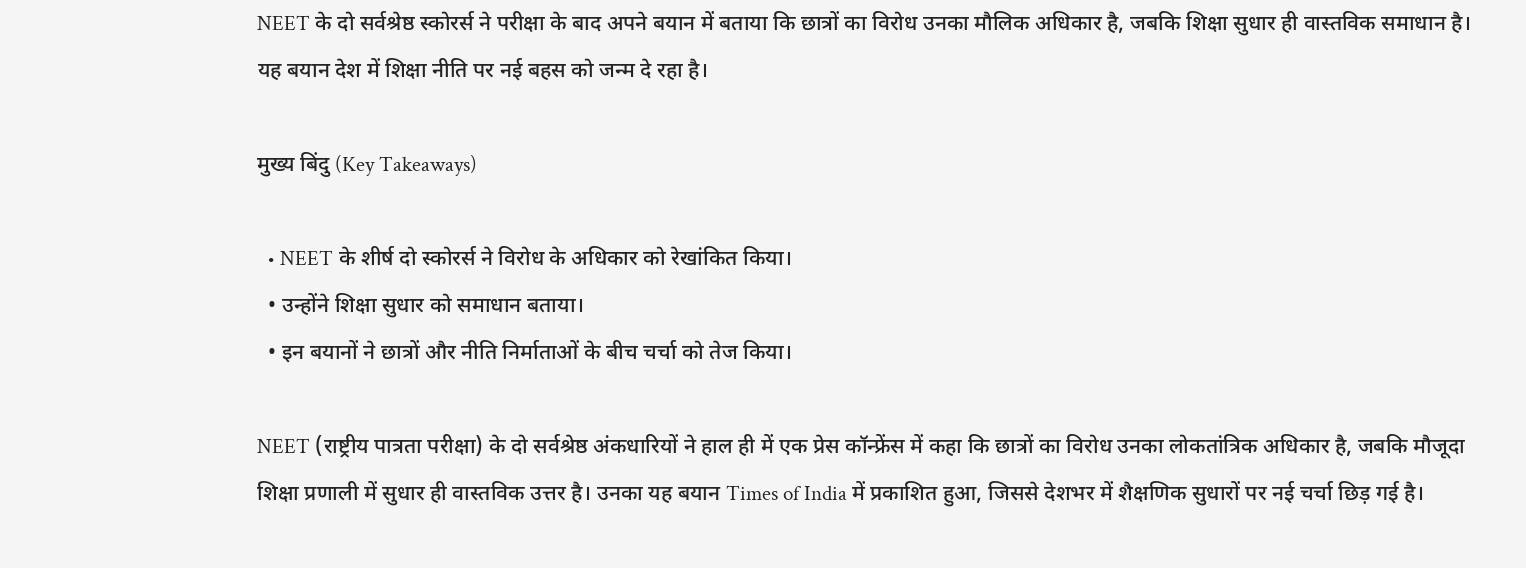NEET के दो सर्वश्रेष्ठ स्कोरर्स ने परीक्षा के बाद अपने बयान में बताया कि छात्रों का विरोध उनका मौलिक अधिकार है, जबकि शिक्षा सुधार ही वास्तविक समाधान है। यह बयान देश में शिक्षा नीति पर नई बहस को जन्म दे रहा है।

मुख्य बिंदु (Key Takeaways)

  • NEET के शीर्ष दो स्कोरर्स ने विरोध के अधिकार को रेखांकित किया।
  • उन्होंने शिक्षा सुधार को समाधान बताया।
  • इन बयानों ने छात्रों और नीति निर्माताओं के बीच चर्चा को तेज किया।

NEET (राष्ट्रीय पात्रता परीक्षा) के दो सर्वश्रेष्ठ अंकधारियों ने हाल ही में एक प्रेस कॉन्फ्रेंस में कहा कि छात्रों का विरोध उनका लोकतांत्रिक अधिकार है, जबकि मौजूदा शिक्षा प्रणाली में सुधार ही वास्तविक उत्तर है। उनका यह बयान Times of India में प्रकाशित हुआ, जिससे देशभर में शैक्षणिक सुधारों पर नई चर्चा छिड़ गई है।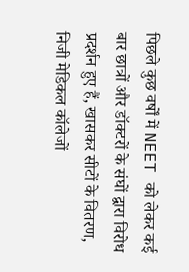पिछले कुछ वर्षों में NEET को लेकर कई बार छात्रों और डॉक्टरों के संघों द्वारा विरोध प्रदर्शन हुए हैं, खासकर सीटों के वितरण, निजी मेडिकल कॉलेजों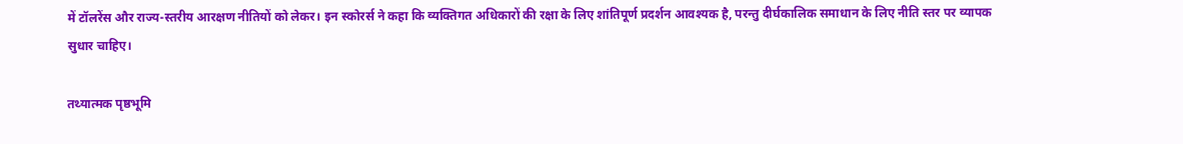में टॉलरेंस और राज्य-स्तरीय आरक्षण नीतियों को लेकर। इन स्कोरर्स ने कहा कि व्यक्तिगत अधिकारों की रक्षा के लिए शांतिपूर्ण प्रदर्शन आवश्यक है, परन्तु दीर्घकालिक समाधान के लिए नीति स्तर पर व्यापक सुधार चाहिए।

तथ्यात्मक पृष्ठभूमि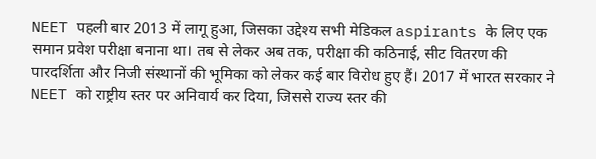NEET पहली बार 2013 में लागू हुआ, जिसका उद्देश्य सभी मेडिकल aspirants के लिए एक समान प्रवेश परीक्षा बनाना था। तब से लेकर अब तक, परीक्षा की कठिनाई, सीट वितरण की पारदर्शिता और निजी संस्थानों की भूमिका को लेकर कई बार विरोध हुए हैं। 2017 में भारत सरकार ने NEET को राष्ट्रीय स्तर पर अनिवार्य कर दिया, जिससे राज्य स्तर की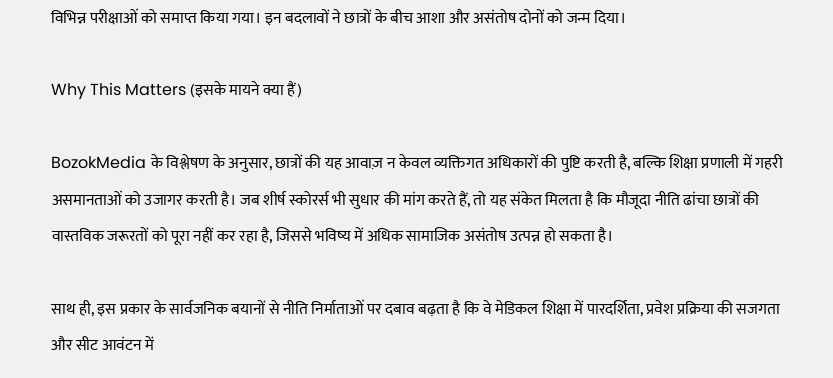विभिन्न परीक्षाओं को समाप्त किया गया। इन बदलावों ने छात्रों के बीच आशा और असंतोष दोनों को जन्म दिया।

Why This Matters (इसके मायने क्या हैं)

BozokMedia के विश्लेषण के अनुसार, छात्रों की यह आवाज़ न केवल व्यक्तिगत अधिकारों की पुष्टि करती है, बल्कि शिक्षा प्रणाली में गहरी असमानताओं को उजागर करती है। जब शीर्ष स्कोरर्स भी सुधार की मांग करते हैं, तो यह संकेत मिलता है कि मौजूदा नीति ढांचा छात्रों की वास्तविक जरूरतों को पूरा नहीं कर रहा है, जिससे भविष्य में अधिक सामाजिक असंतोष उत्पन्न हो सकता है।

साथ ही, इस प्रकार के सार्वजनिक बयानों से नीति निर्माताओं पर दबाव बढ़ता है कि वे मेडिकल शिक्षा में पारदर्शिता, प्रवेश प्रक्रिया की सजगता और सीट आवंटन में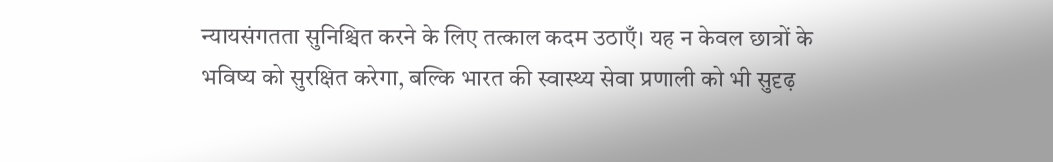न्यायसंगतता सुनिश्चित करने के लिए तत्काल कदम उठाएँ। यह न केवल छात्रों के भविष्य को सुरक्षित करेगा, बल्कि भारत की स्वास्थ्य सेवा प्रणाली को भी सुदृढ़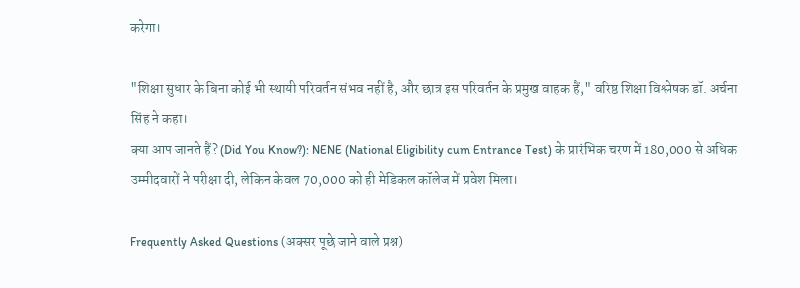करेगा।

"शिक्षा सुधार के बिना कोई भी स्थायी परिवर्तन संभव नहीं है, और छात्र इस परिवर्तन के प्रमुख वाहक हैं," वरिष्ठ शिक्षा विश्लेषक डॉ. अर्चना सिंह ने कहा।
क्या आप जानते हैं? (Did You Know?): NENE (National Eligibility cum Entrance Test) के प्रारंभिक चरण में 180,000 से अधिक उम्मीदवारों ने परीक्षा दी, लेकिन केवल 70,000 को ही मेडिकल कॉलेज में प्रवेश मिला।

Frequently Asked Questions (अक्सर पूछे जाने वाले प्रश्न)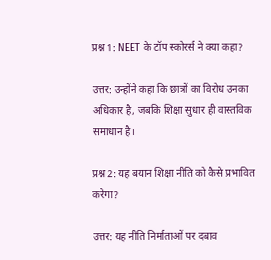प्रश्न 1: NEET के टॉप स्कोरर्स ने क्या कहा?

उत्तर: उन्होंने कहा कि छात्रों का विरोध उनका अधिकार है, जबकि शिक्षा सुधार ही वास्तविक समाधान है।

प्रश्न 2: यह बयान शिक्षा नीति को कैसे प्रभावित करेगा?

उत्तर: यह नीति निर्माताओं पर दबाव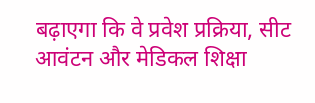बढ़ाएगा कि वे प्रवेश प्रक्रिया, सीट आवंटन और मेडिकल शिक्षा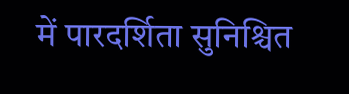में पारदर्शिता सुनिश्चित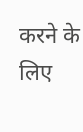करने के लिए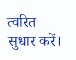त्वरित सुधार करें।